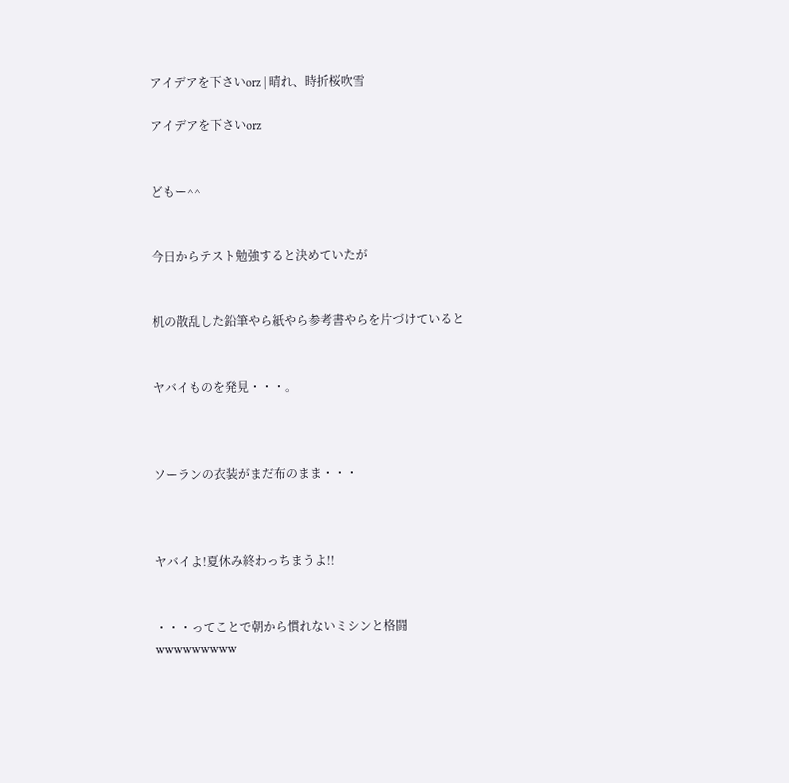アイデアを下さいorz | 晴れ、時折桜吹雪

アイデアを下さいorz


どもー^^


今日からテスト勉強すると決めていたが


机の散乱した鉛筆やら紙やら参考書やらを片づけていると


ヤバイものを発見・・・。



ソーランの衣装がまだ布のまま・・・



ヤバイよ!夏休み終わっちまうよ!!


・・・ってことで朝から慣れないミシンと格闘wwwwwwwww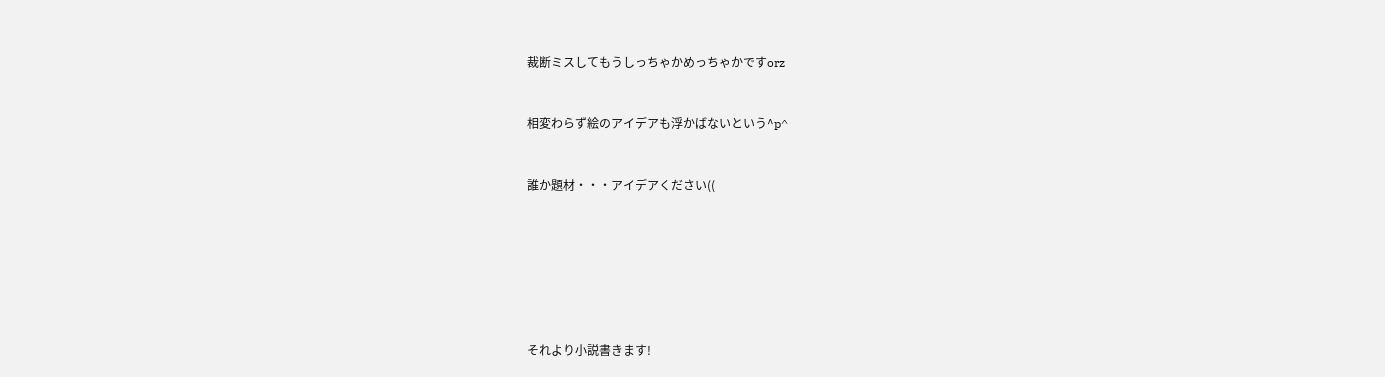裁断ミスしてもうしっちゃかめっちゃかですorz


相変わらず絵のアイデアも浮かばないという^p^


誰か題材・・・アイデアください((







それより小説書きます!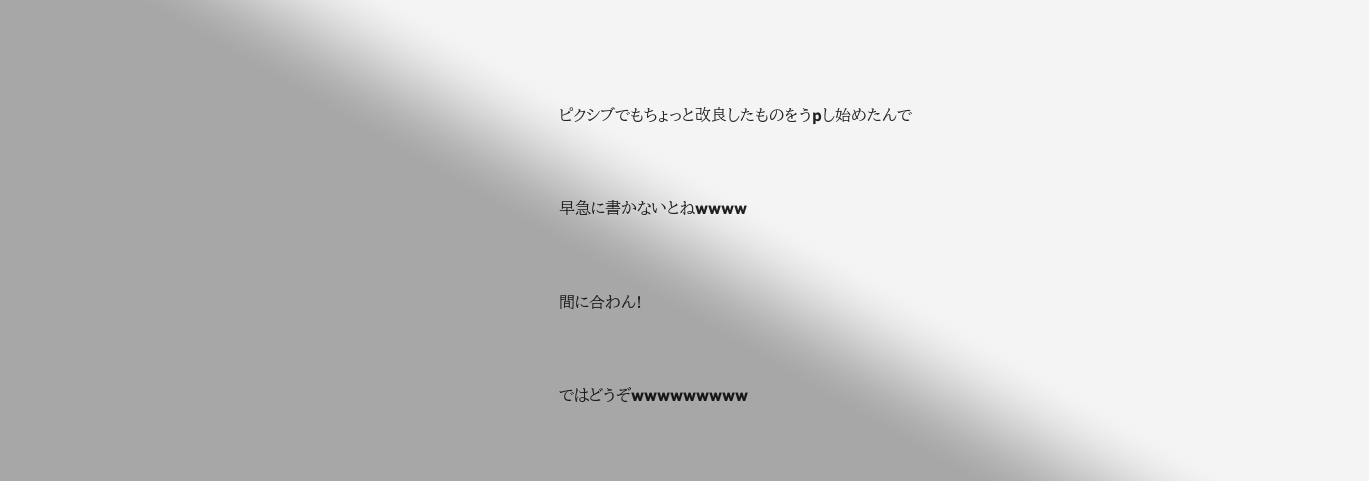ピクシブでもちょっと改良したものをうpし始めたんで


早急に書かないとねwwww


間に合わん!


ではどうぞwwwwwwwww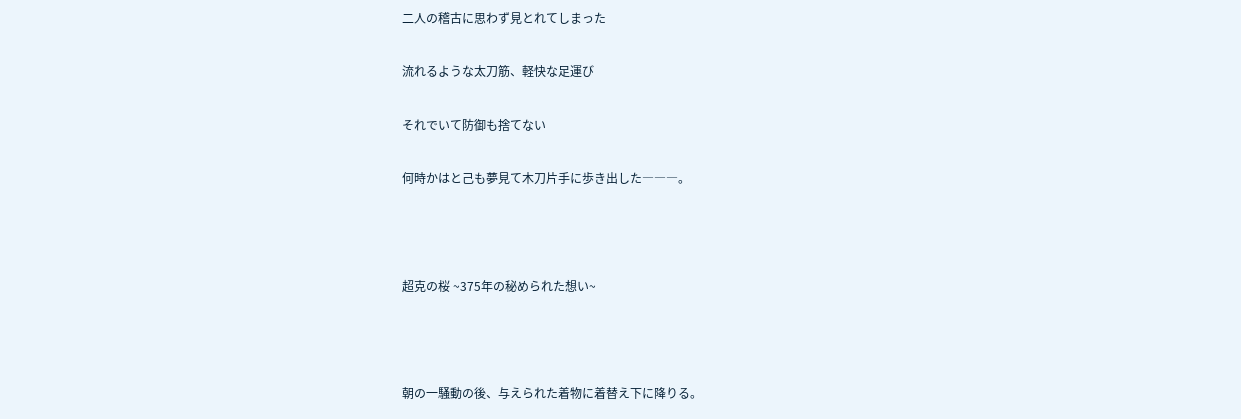二人の稽古に思わず見とれてしまった

流れるような太刀筋、軽快な足運び

それでいて防御も捨てない

何時かはと己も夢見て木刀片手に歩き出した―――。



超克の桜 ~375年の秘められた想い~



朝の一騒動の後、与えられた着物に着替え下に降りる。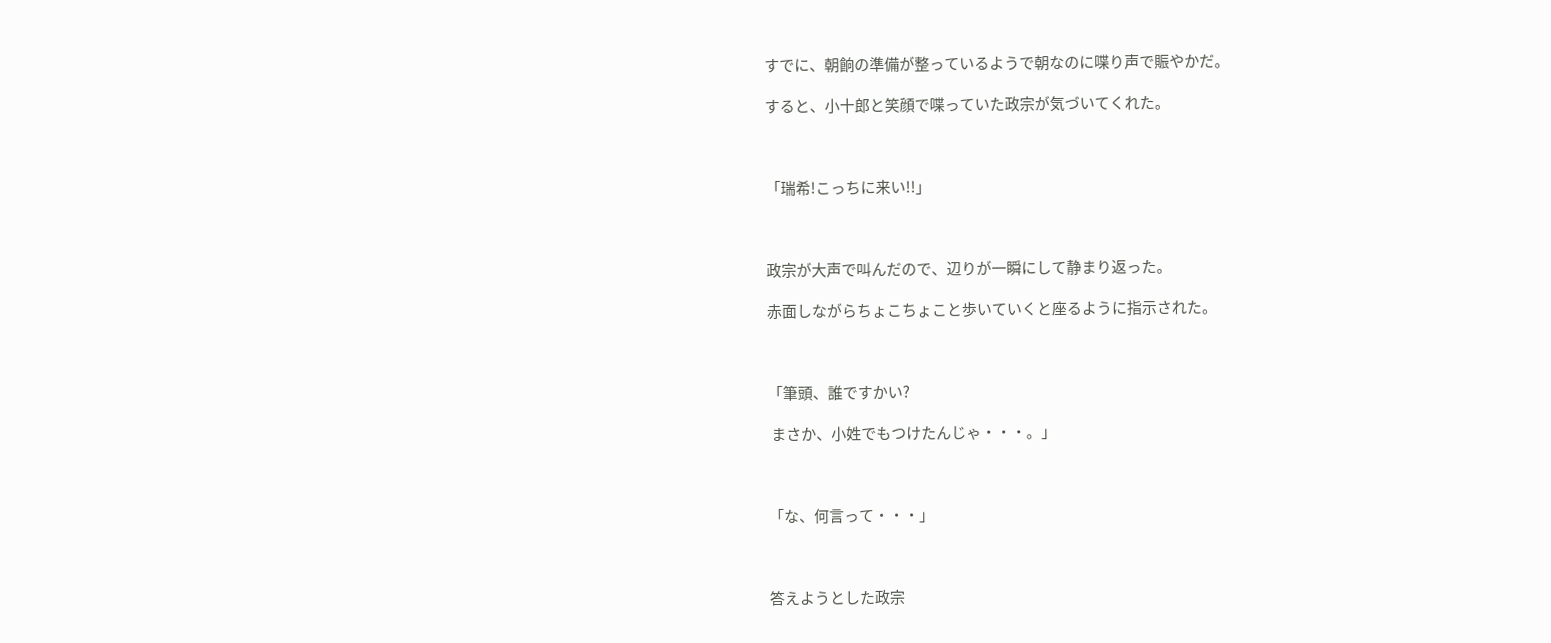すでに、朝餉の準備が整っているようで朝なのに喋り声で賑やかだ。

すると、小十郎と笑顔で喋っていた政宗が気づいてくれた。



「瑞希!こっちに来い!!」



政宗が大声で叫んだので、辺りが一瞬にして静まり返った。

赤面しながらちょこちょこと歩いていくと座るように指示された。



「筆頭、誰ですかい?

 まさか、小姓でもつけたんじゃ・・・。」



「な、何言って・・・」



答えようとした政宗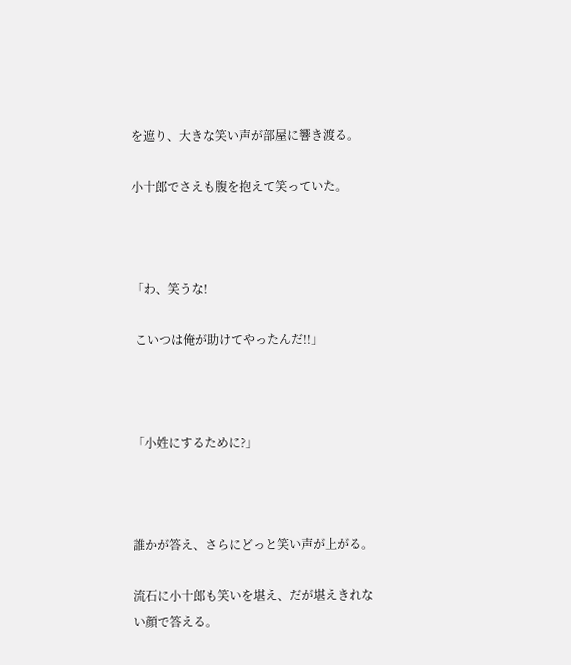を遮り、大きな笑い声が部屋に響き渡る。

小十郎でさえも腹を抱えて笑っていた。



「わ、笑うな!

 こいつは俺が助けてやったんだ!!」



「小姓にするために?」



誰かが答え、さらにどっと笑い声が上がる。

流石に小十郎も笑いを堪え、だが堪えきれない顔で答える。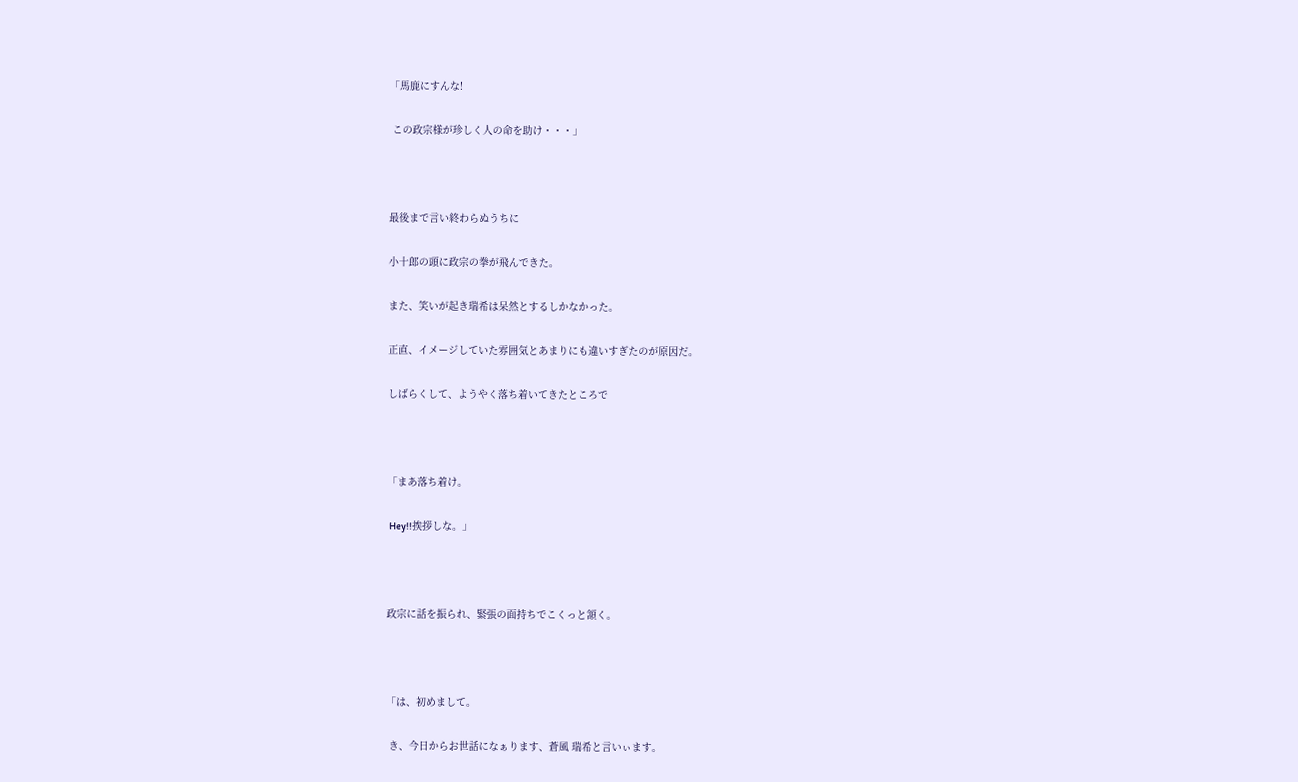「馬鹿にすんな!

 この政宗様が珍しく人の命を助け・・・」



最後まで言い終わらぬうちに

小十郎の頭に政宗の拳が飛んできた。

また、笑いが起き瑞希は呆然とするしかなかった。

正直、イメージしていた雰囲気とあまりにも違いすぎたのが原因だ。

しばらくして、ようやく落ち着いてきたところで



「まあ落ち着け。

 Hey!!挨拶しな。」



政宗に話を振られ、緊張の面持ちでこくっと頷く。



「は、初めまして。

 き、今日からお世話になぁります、蒼風 瑞希と言いぃます。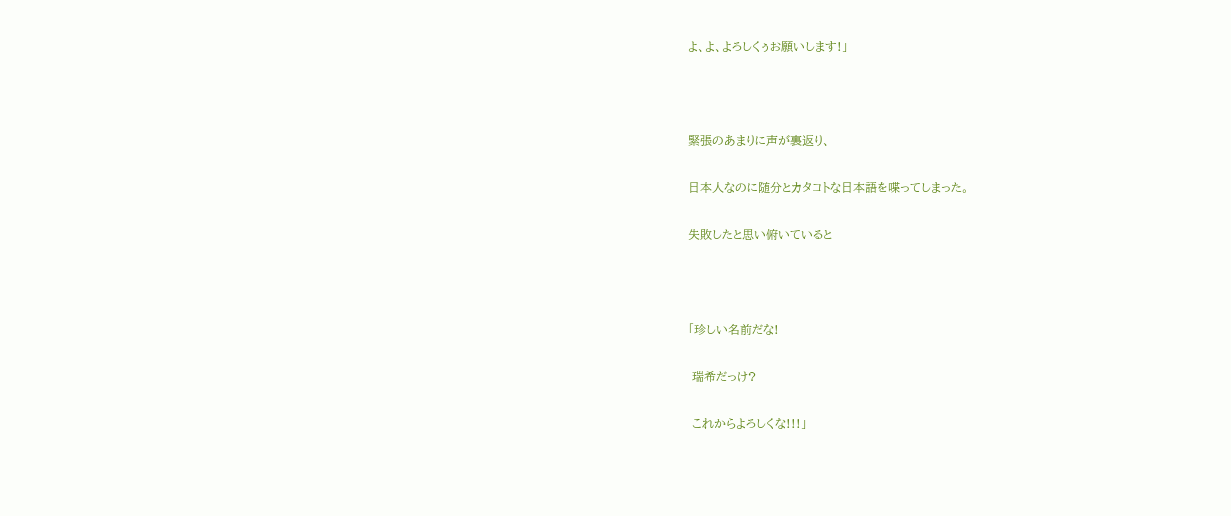よ、よ、よろしくぅお願いします!」



緊張のあまりに声が裏返り、

日本人なのに随分とカタコトな日本語を喋ってしまった。

失敗したと思い俯いていると



「珍しい名前だな!

 瑞希だっけ?

 これからよろしくな!!!」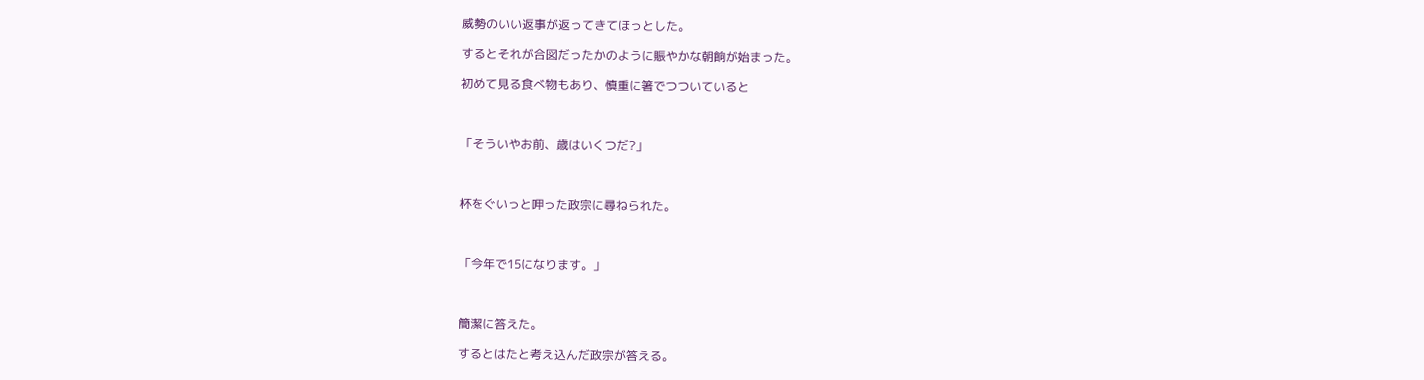威勢のいい返事が返ってきてほっとした。

するとそれが合図だったかのように賑やかな朝餉が始まった。

初めて見る食べ物もあり、慎重に箸でつついていると



「そういやお前、歳はいくつだ?」



杯をぐいっと呷った政宗に尋ねられた。



「今年で15になります。」



簡潔に答えた。

するとはたと考え込んだ政宗が答える。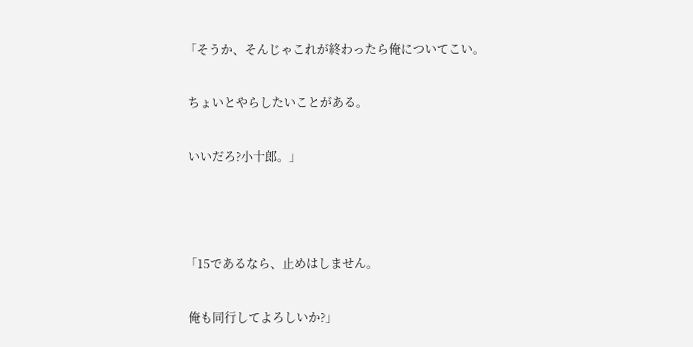「そうか、そんじゃこれが終わったら俺についてこい。

 ちょいとやらしたいことがある。

 いいだろ?小十郎。」



「15であるなら、止めはしません。

 俺も同行してよろしいか?」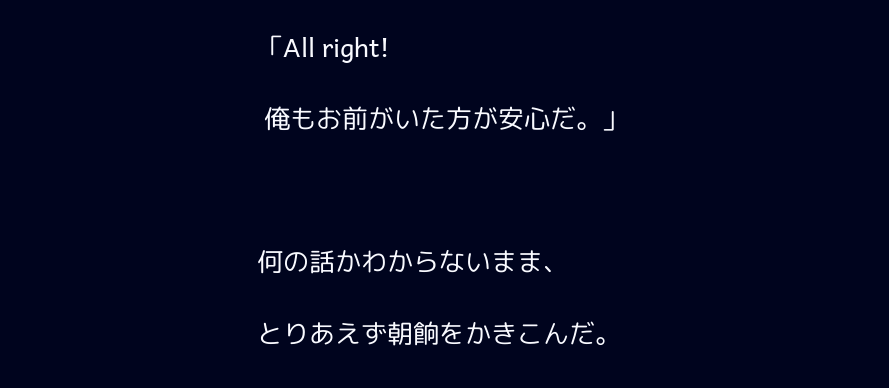「All right!

 俺もお前がいた方が安心だ。」



何の話かわからないまま、

とりあえず朝餉をかきこんだ。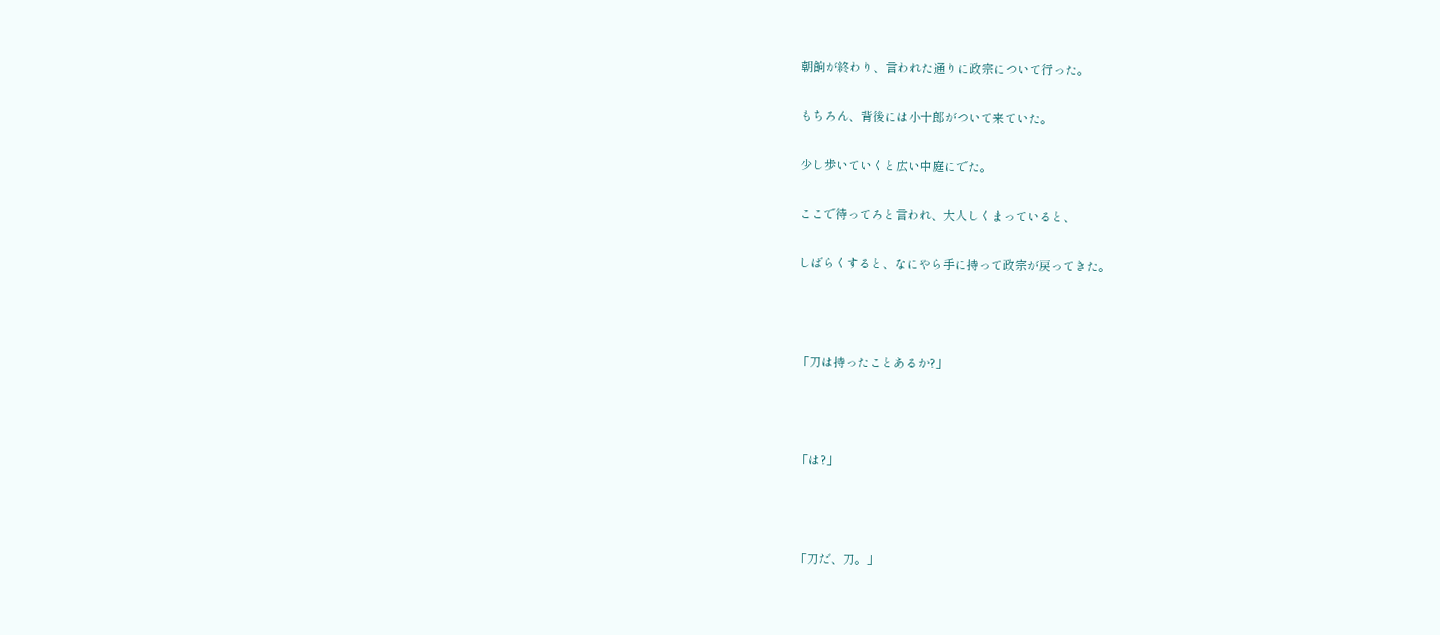朝餉が終わり、言われた通りに政宗について行った。

もちろん、背後には小十郎がついて来ていた。

少し歩いていくと広い中庭にでた。

ここで待ってろと言われ、大人しくまっていると、

しばらくすると、なにやら手に持って政宗が戻ってきた。



「刀は持ったことあるか?」



「は?」



「刀だ、刀。」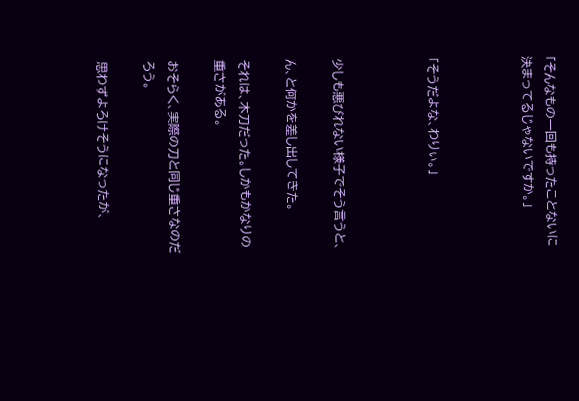「そんなもの一回も持ったことないに決まってるじゃないですか。」



「そうだよな、わりぃ。」



少しも悪びれない様子でそう言うと、

ん、と何かを差し出してきた。

それは、木刀だった。しかもかなりの重さがある。

おそらく、実際の刀と同じ重さなのだろう。

思わずよろけそうになったが、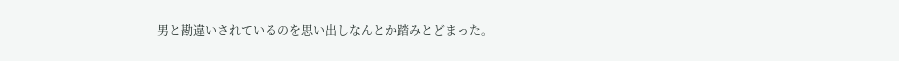男と勘違いされているのを思い出しなんとか踏みとどまった。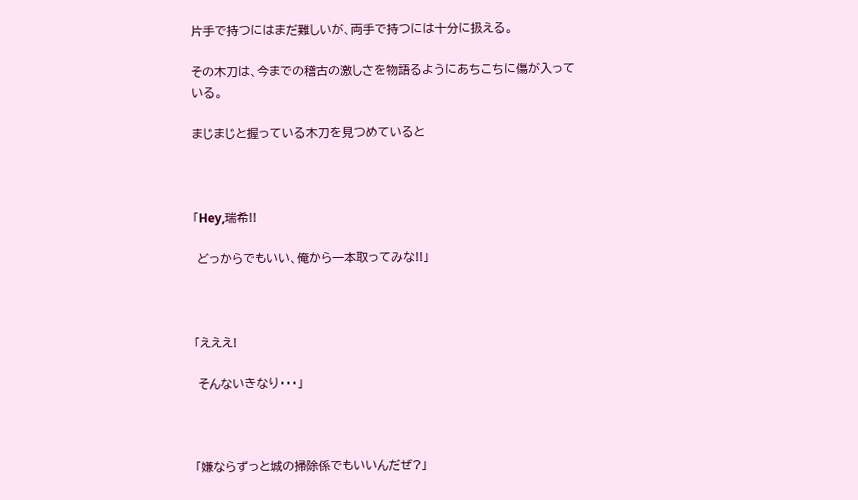片手で持つにはまだ難しいが、両手で持つには十分に扱える。

その木刀は、今までの稽古の激しさを物語るようにあちこちに傷が入っている。

まじまじと握っている木刀を見つめていると



「Hey,瑞希!!

 どっからでもいい、俺から一本取ってみな!!」



「えええ!

 そんないきなり・・・」



「嫌ならずっと城の掃除係でもいいんだぜ?」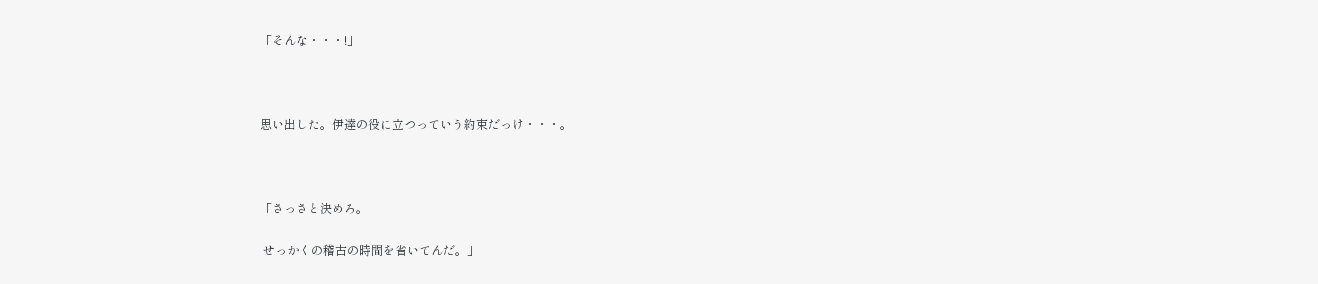「そんな・・・!」



思い出した。伊達の役に立つっていう約束だっけ・・・。



「さっさと決めろ。

 せっかくの稽古の時間を省いてんだ。」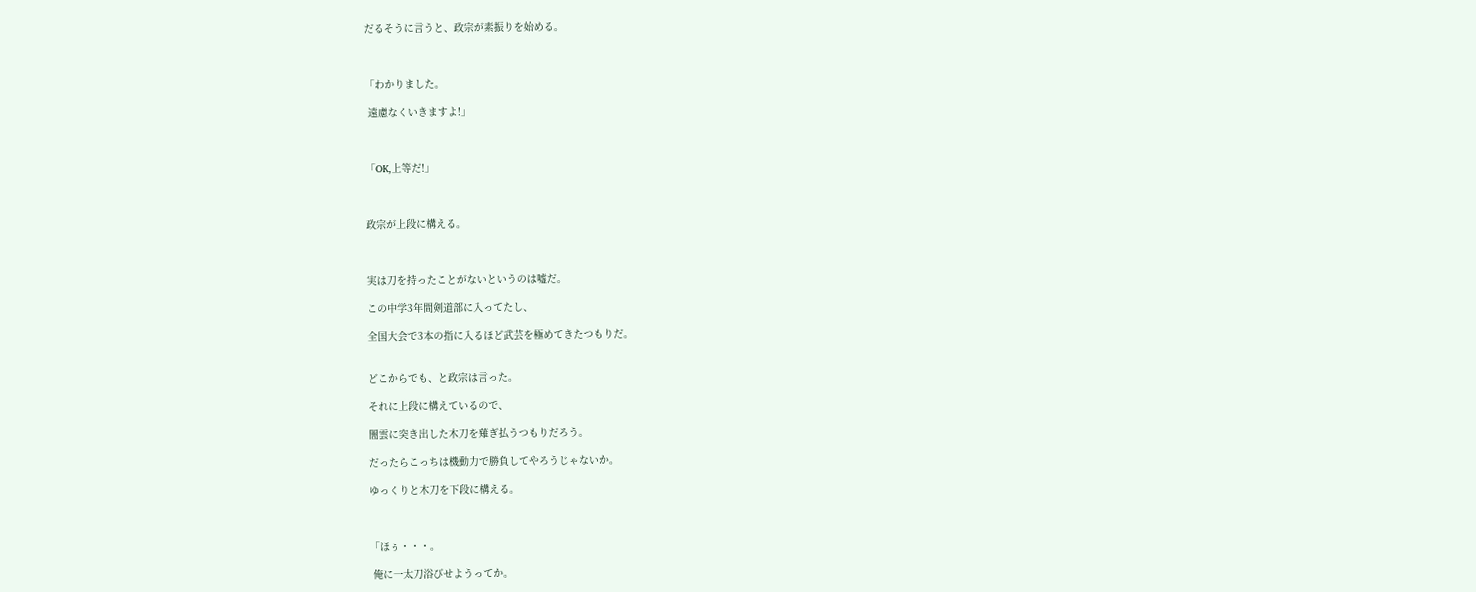だるそうに言うと、政宗が素振りを始める。



「わかりました。

 遠慮なくいきますよ!」



「OK,上等だ!」



政宗が上段に構える。



実は刀を持ったことがないというのは嘘だ。

この中学3年間剣道部に入ってたし、

全国大会で3本の指に入るほど武芸を極めてきたつもりだ。


どこからでも、と政宗は言った。

それに上段に構えているので、

闇雲に突き出した木刀を薙ぎ払うつもりだろう。

だったらこっちは機動力で勝負してやろうじゃないか。

ゆっくりと木刀を下段に構える。



「ほぅ・・・。

 俺に一太刀浴びせようってか。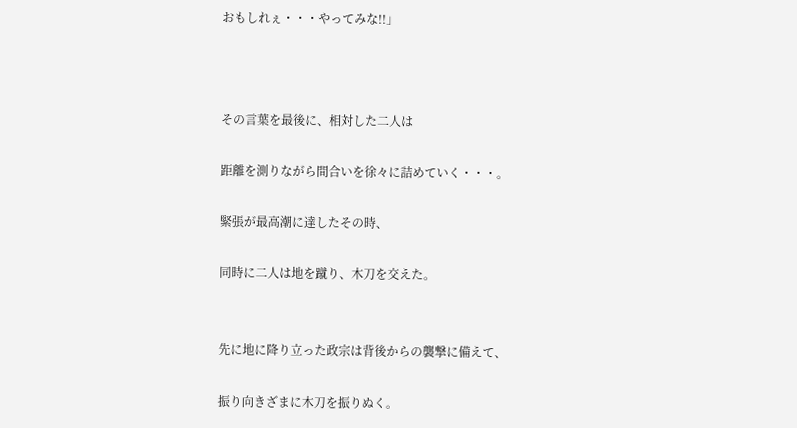おもしれぇ・・・やってみな!!」



その言葉を最後に、相対した二人は

距離を測りながら間合いを徐々に詰めていく・・・。

緊張が最高潮に達したその時、

同時に二人は地を蹴り、木刀を交えた。


先に地に降り立った政宗は背後からの襲撃に備えて、

振り向きざまに木刀を振りぬく。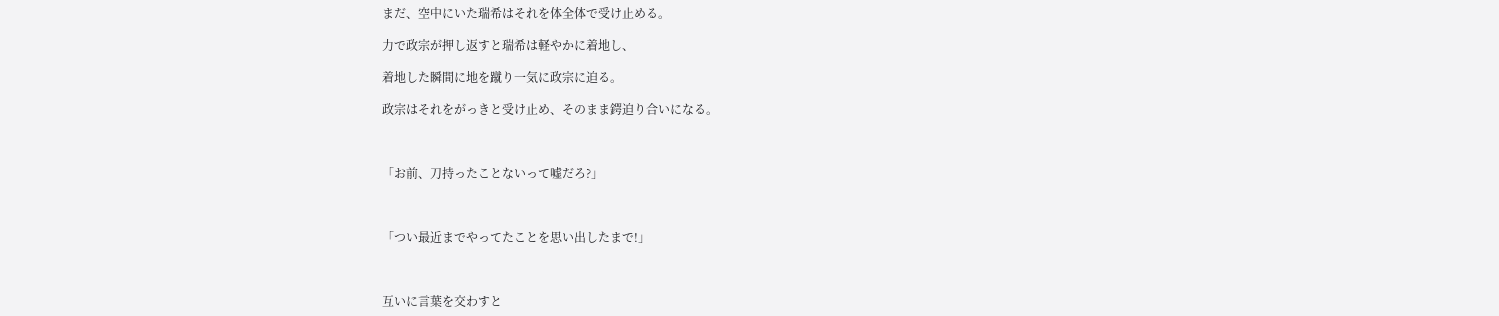まだ、空中にいた瑞希はそれを体全体で受け止める。

力で政宗が押し返すと瑞希は軽やかに着地し、

着地した瞬間に地を蹴り一気に政宗に迫る。

政宗はそれをがっきと受け止め、そのまま鍔迫り合いになる。



「お前、刀持ったことないって嘘だろ?」



「つい最近までやってたことを思い出したまで!」



互いに言葉を交わすと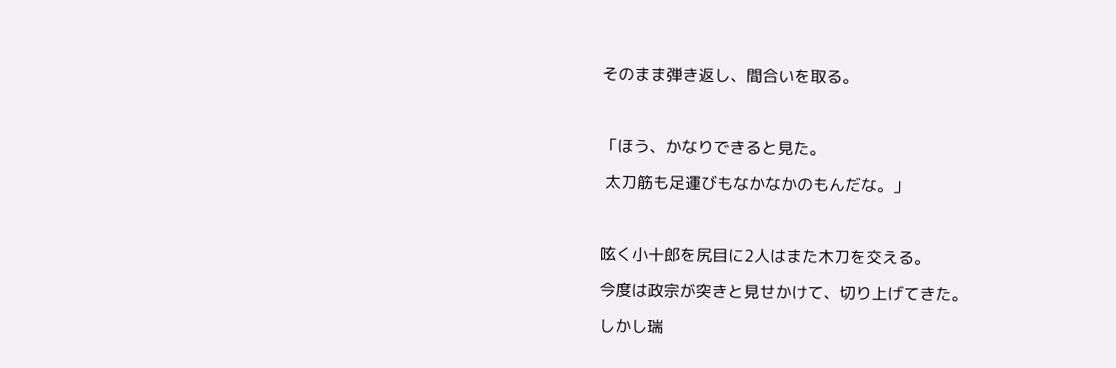そのまま弾き返し、間合いを取る。



「ほう、かなりできると見た。

 太刀筋も足運びもなかなかのもんだな。」



呟く小十郎を尻目に2人はまた木刀を交える。

今度は政宗が突きと見せかけて、切り上げてきた。

しかし瑞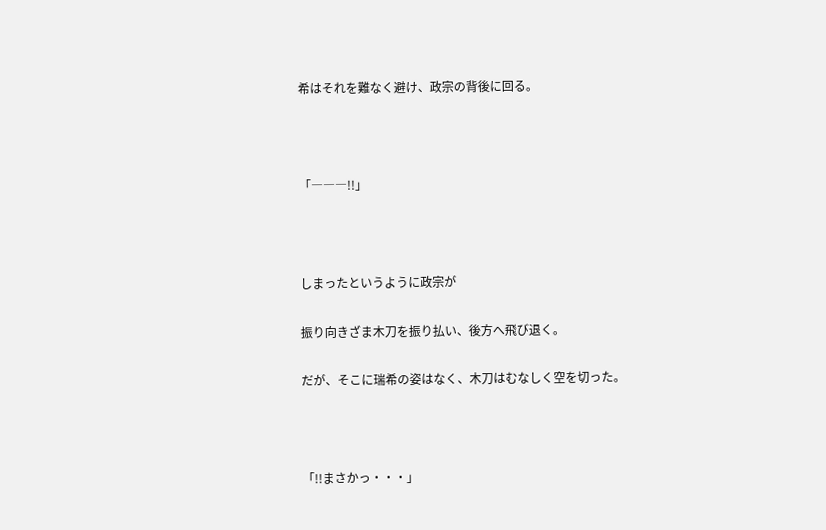希はそれを難なく避け、政宗の背後に回る。



「―――!!」



しまったというように政宗が

振り向きざま木刀を振り払い、後方へ飛び退く。

だが、そこに瑞希の姿はなく、木刀はむなしく空を切った。



「!!まさかっ・・・」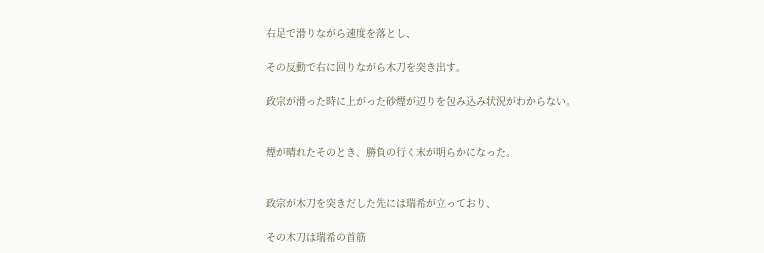右足で滑りながら速度を落とし、

その反動で右に回りながら木刀を突き出す。

政宗が滑った時に上がった砂煙が辺りを包み込み状況がわからない。


煙が晴れたそのとき、勝負の行く末が明らかになった。


政宗が木刀を突きだした先には瑞希が立っており、

その木刀は瑞希の首筋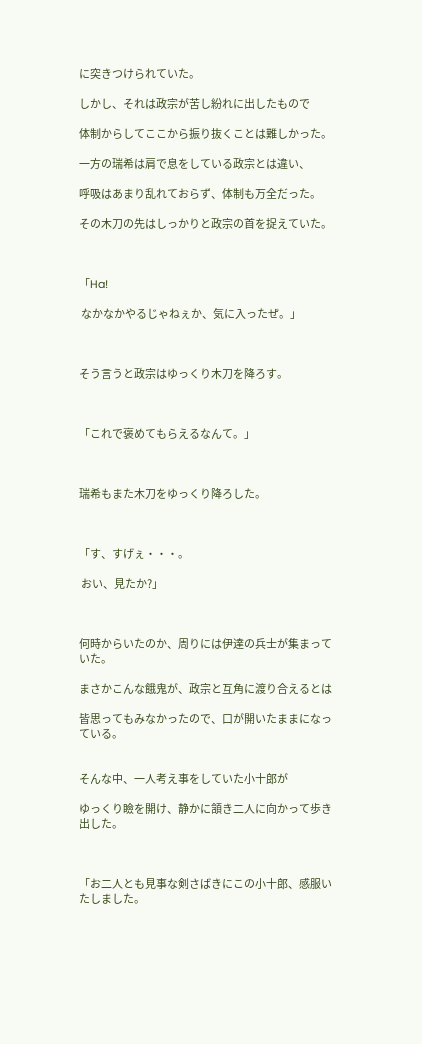に突きつけられていた。

しかし、それは政宗が苦し紛れに出したもので

体制からしてここから振り抜くことは難しかった。

一方の瑞希は肩で息をしている政宗とは違い、

呼吸はあまり乱れておらず、体制も万全だった。

その木刀の先はしっかりと政宗の首を捉えていた。



「Ha!

 なかなかやるじゃねぇか、気に入ったぜ。」



そう言うと政宗はゆっくり木刀を降ろす。



「これで褒めてもらえるなんて。」



瑞希もまた木刀をゆっくり降ろした。



「す、すげぇ・・・。

 おい、見たか?」



何時からいたのか、周りには伊達の兵士が集まっていた。

まさかこんな餓鬼が、政宗と互角に渡り合えるとは

皆思ってもみなかったので、口が開いたままになっている。


そんな中、一人考え事をしていた小十郎が

ゆっくり瞼を開け、静かに頷き二人に向かって歩き出した。



「お二人とも見事な剣さばきにこの小十郎、感服いたしました。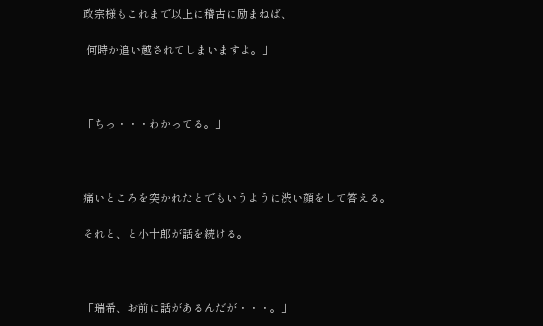政宗様もこれまで以上に稽古に励まねば、

 何時か追い越されてしまいますよ。」



「ちっ・・・わかってる。」



痛いところを突かれたとでもいうように渋い顔をして答える。

それと、と小十郎が話を続ける。



「瑞希、お前に話があるんだが・・・。」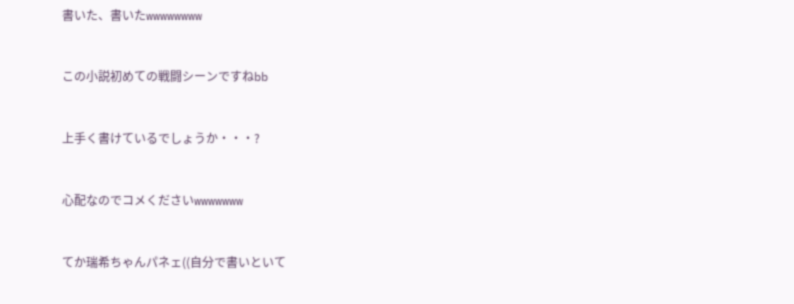書いた、書いたwwwwwwww


この小説初めての戦闘シーンですねbb


上手く書けているでしょうか・・・?


心配なのでコメくださいwwwwwww


てか瑞希ちゃんパネェ((自分で書いといて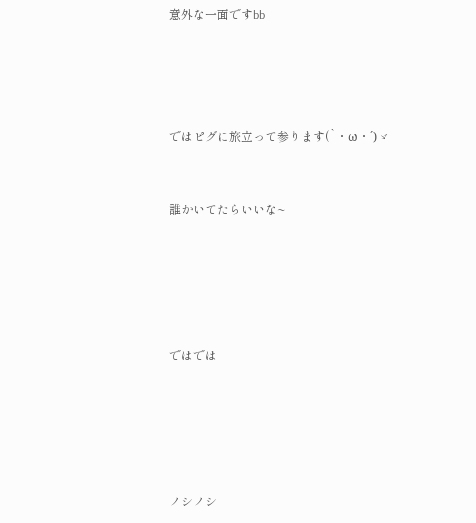意外な一面ですbb




ではピグに旅立って参ります(`・ω・´)ゞ


誰かいてたらいいな~





ではでは





ノシノシ